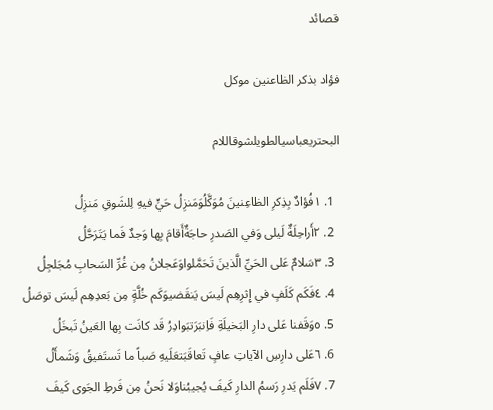قصائد

فؤاد بذكر الظاعنين موكل

البحتريعباسيالطويلشوقاللام

  1. ١فُؤادٌ بِذِكرِ الظاعِنينَ مُوَكَّلُوَمَنزِلُ حَيٍّ فيهِ لِلشَوقِ مَنزِلُ
  2. ٢أَراحِلَةٌ لَيلى وَفي الصَدرِ حاجَةٌأَقامَ بِها وَجدٌ فَما يَتَرَحَّلُ
  3. ٣سَلامٌ عَلى الحَيِّ الَّذينَ تَحَمَّلواوَعَجلانُ مِن غُرِّ السَحابِ مُجَلجِلُ
  4. ٤فَكَم كَلَفٍ في إِثرِهِم لَيسَ يَنقَضيوَكَم خُلَّةٍ مِن بَعدِهِم لَيسَ توصَلُ
  5. ٥وَقَفنا عَلى دارِ البَخيلَةِ فَاِنبَرَتبَوادِرُ قَد كانَت بِها العَينُ تَبخَلُ
  6. ٦عَلى دارِسِ الآياتِ عافٍ تَعاقَبَتعَلَيهِ صَباً ما تَستَفيقُ وَشَمأَلُ
  7. ٧فَلَم يَدرِ رَسمُ الدارِ كَيفَ يُجيبُناوَلا نَحنُ مِن فَرطِ الجَوى كَيفَ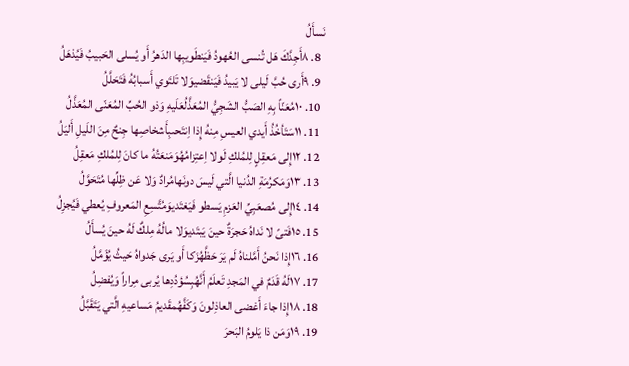نَسأَلُ
  8. ٨أَجِدَّكَ هَل تُنسى العُهودُ فَيَنطَويبِها الدَهرُ أَو يُسلى الحَبيبُ فَيُذهَلُ
  9. ٩أَرى حُبَّ لَيلى لا يَبيدُ فَيَنقَضيوَلا تَلتَوي أَسبابُهُ فَتَحَلَّلُ
  10. ١٠مُعَنّاً بِهِ الصَبُّ الشَجِيُّ المُعَذَّلُعَلَيهِ وَذو الحُبِّ المُعَنّى المُعَذَّلُ
  11. ١١سَتَأخُذُ أَيدي العيسِ مِنهُ إِذا اِنتَحىبِأَشخاصِها جِنحٌ مِنَ اللَيلِ أَليَلُ
  12. ١٢إِلى مَعقِلٍ لِلمُلكِ لَولا اِعتِزامُهُوَمَنعَتُهُ ما كانَ لِلمُلكِ مَعقِلُ
  13. ١٣وَمَكرُمَةِ الدُنيا الَّتي لَيسَ دونَهامُرادٌ وَلا عَن ظِلِّها مُتَحَوَّلُ
  14. ١٤إِلى مُصعَبِيِّ العَزمِ يَسطو فَيَغتَديوَمُتَّسِعِ المَعروفِ يُعطي فَيُجزِلُ
  15. ١٥فَتىً لا نَداهُ حَجرَةٌ حينَ يَبتَديوَلا مالُهُ مِلكٌ لَهُ حينَ يُسأَلُ
  16. ١٦إِذا نَحنُ أَمَّلناهُ لَم يَرَ حَظَّهُزَكا أَو يَرى جَدواهُ حَيثُ يُؤَمَّلُ
  17. ١٧لَهُ قَدَمٌ في المَجدِ تَعلَمُ أَنَّهُبِسُؤدُدِها يُربى مِراراً وَيُفضِلُ
  18. ١٨إِذا جاءَ أَغضى العاذِلونَ وَكَفَّهُمقَديمُ مَساعيهِ الَّتي يَتَقَبَّلُ
  19. ١٩وَمَن ذا يَلومُ البَحرَ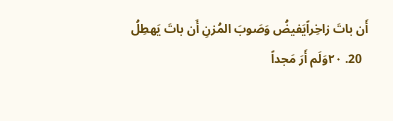أَن باتَ زاخِراًيَفيضُ وَصَوبَ المُزنِ أَن باتَ يَهطِلُ
  20. ٢٠وَلَم أَرَ مَجداً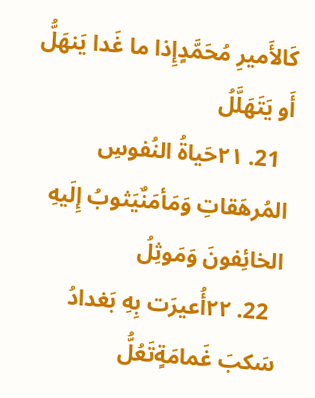كَالأَميرِ مُحَمَّدٍإِذا ما غَدا يَنهَلُّ أَو يَتَهَلَّلُ
  21. ٢١حَياةُ النُفوسِ المُرهَقاتِ وَمَأمَنٌيَثوبُ إِلَيهِ الخائِفونَ وَمَوثِلُ
  22. ٢٢أُعيرَت بِهِ بَغدادُ سَكبَ غَمامَةٍتَعُلُّ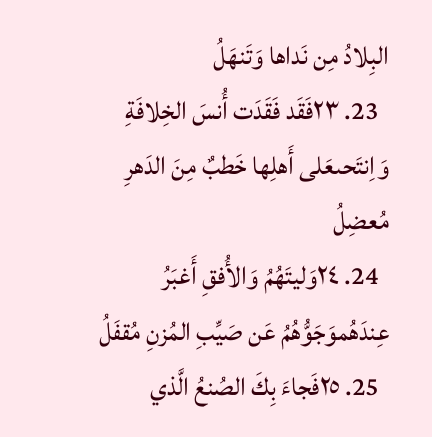البِلادُ مِن نَداها وَتَنهَلُ
  23. ٢٣فَقَد فَقَدَت أُنسَ الخِلافَةِ وَاِنتَحىعَلى أَهلِها خَطبٌ مِنَ الدَهرِ مُعضِلُ
  24. ٢٤وَليتَهُمُ وَالأُفقِ أَغبَرُ عِندَهُموَجَوُّهُمُ عَن صَيِّبِ المُزنِ مُقفَلُ
  25. ٢٥فَجاءَ بِكَ الصُنعُ الَّذي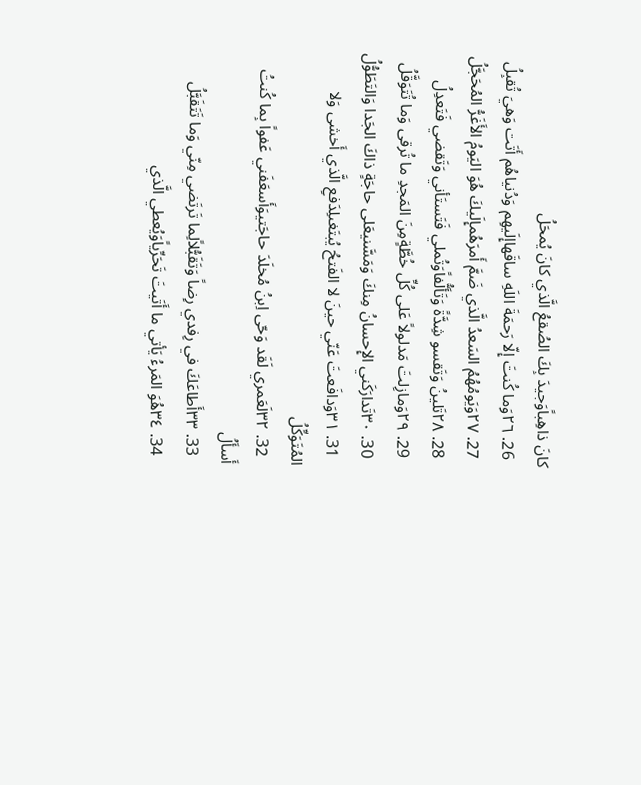كانَ ذاهِباًوَجيدَ بِكَ الصُقعُ الَّذي كانَ يُمحَلُ
  26. ٢٦وَما كُنتَ إِلّا رَحمَةَ اللَهِ ساقَهاإِلَيهِم وَدُنياهُم أَتَت وَهيَ تُقبِلُ
  27. ٢٧وَيَومُهُمُ السَعدُ الَّذي ضَمَّ أَمرَهُمإِلَيكَ هُوَ اليَومُ الأَغَرُّ المُحَجَّلُ
  28. ٢٨تَلينُ وَتَقسو شِدَّةً وَتَأَلُّفاًوَتُملي فَتَستَأني وَتَقضي فَتَعدِلُ
  29. ٢٩وَمازِلتَ مَدلولاً عَلى كُلِّ خُطَّةٍمِنَ المَجدِ ما تُرقى وَما تُتَوَقَّلُ
  30. ٣٠تَدارَكَني الإِحسانُ مِنكَ وَمَسَّنيعَلى حاجَةٍ ذاكَ الجَدا وَالتَطَوُّلُ
  31. ٣١وَدافَعتَ عَنّي حينَ لا الفَتحُ يُبتَغىلِدَفعِ الَّذي أَخشى وَلا المُتَوَكِّلُ
  32. ٣٢لَعَمري لَقَد وَحّى اِبنُ مُخلَدَ حاجَتيوَأَسعَفَني عَفواً بِما كُنتُ أَسأَلُ
  33. ٣٣أَطاعَكَ في رِفدي رِضاً وَتَقَبُّلاًلِما تَرتَضي مِنّي وَما تَتَقَبَّلُ
  34. ٣٤هُوَ المَرءُ يَأتي ما أَتَيتَ تَحَرِّياًوَيُعطي الَّذي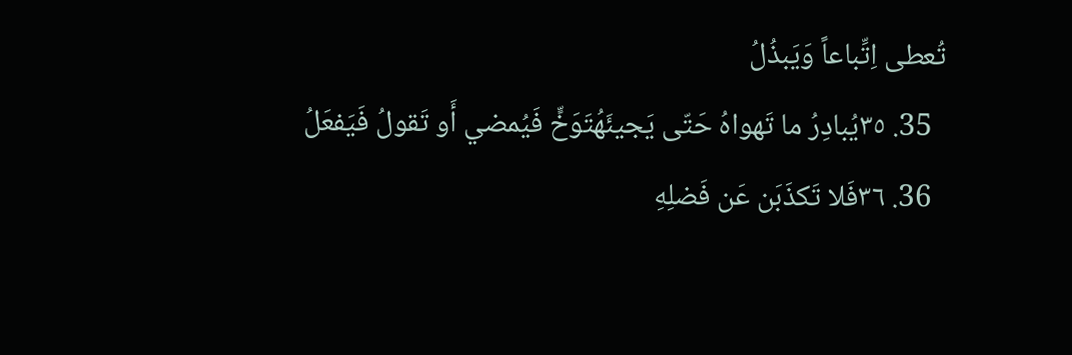تُعطى اِتِّباعاً وَيَبذُلُ
  35. ٣٥يُبادِرُ ما تَهواهُ حَتّى يَجيئَهُتَوَخٍّ فَيُمضي أَو تَقولُ فَيَفعَلُ
  36. ٣٦فَلا تَكذَبَن عَن فَضلِهِ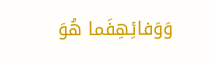وَوَفائِهِفَما هُوَ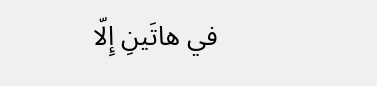في هاتَينِ إِلّا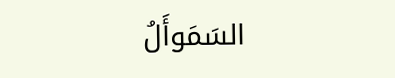السَمَوأَلُ